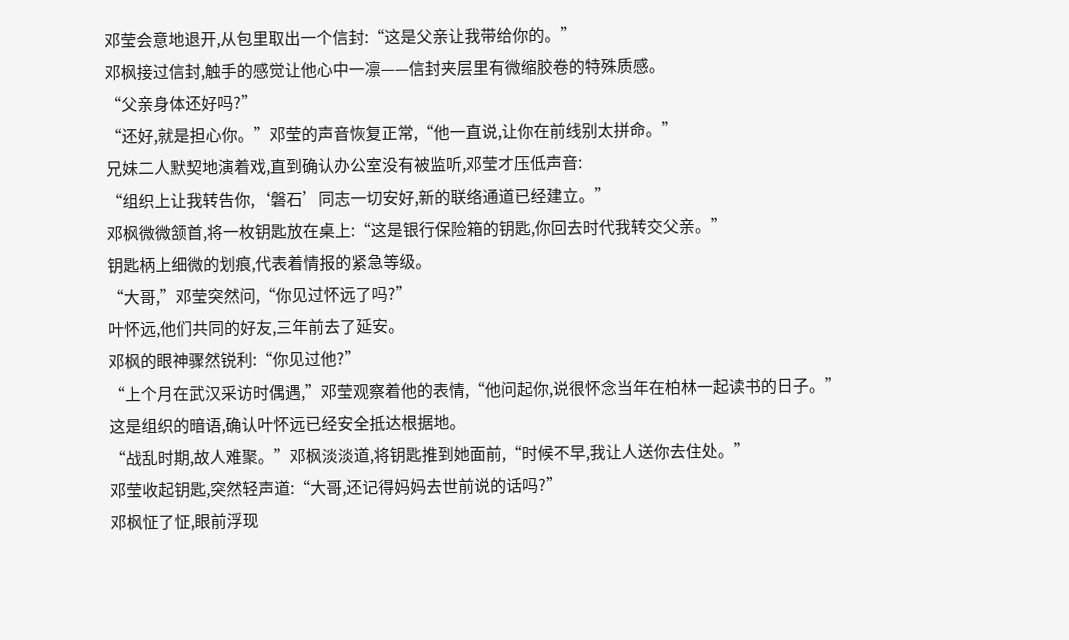邓莹会意地退开,从包里取出一个信封:“这是父亲让我带给你的。”
邓枫接过信封,触手的感觉让他心中一凛——信封夹层里有微缩胶卷的特殊质感。
“父亲身体还好吗?”
“还好,就是担心你。”邓莹的声音恢复正常,“他一直说,让你在前线别太拼命。”
兄妹二人默契地演着戏,直到确认办公室没有被监听,邓莹才压低声音:
“组织上让我转告你,‘磐石’同志一切安好,新的联络通道已经建立。”
邓枫微微颔首,将一枚钥匙放在桌上:“这是银行保险箱的钥匙,你回去时代我转交父亲。”
钥匙柄上细微的划痕,代表着情报的紧急等级。
“大哥,”邓莹突然问,“你见过怀远了吗?”
叶怀远,他们共同的好友,三年前去了延安。
邓枫的眼神骤然锐利:“你见过他?”
“上个月在武汉采访时偶遇,”邓莹观察着他的表情,“他问起你,说很怀念当年在柏林一起读书的日子。”
这是组织的暗语,确认叶怀远已经安全抵达根据地。
“战乱时期,故人难聚。”邓枫淡淡道,将钥匙推到她面前,“时候不早,我让人送你去住处。”
邓莹收起钥匙,突然轻声道:“大哥,还记得妈妈去世前说的话吗?”
邓枫怔了怔,眼前浮现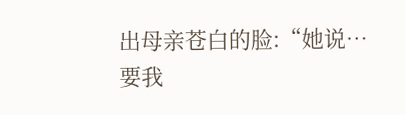出母亲苍白的脸:“她说…要我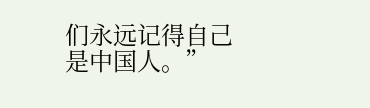们永远记得自己是中国人。”